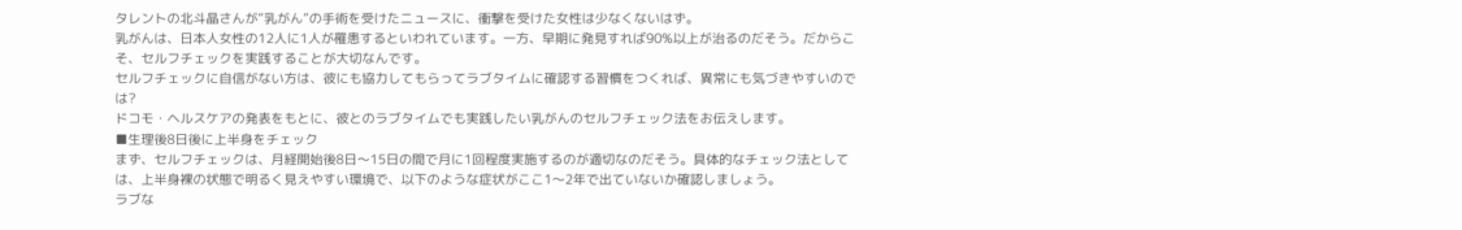タレントの北斗晶さんが“乳がん”の手術を受けたニュースに、衝撃を受けた女性は少なくないはず。
乳がんは、日本人女性の12人に1人が罹患するといわれています。一方、早期に発見すれば90%以上が治るのだそう。だからこそ、セルフチェックを実践することが大切なんです。
セルフチェックに自信がない方は、彼にも協力してもらってラブタイムに確認する習慣をつくれば、異常にも気づきやすいのでは?
ドコモ・ヘルスケアの発表をもとに、彼とのラブタイムでも実践したい乳がんのセルフチェック法をお伝えします。
■生理後8日後に上半身をチェック
まず、セルフチェックは、月経開始後8日〜15日の間で月に1回程度実施するのが適切なのだそう。具体的なチェック法としては、上半身裸の状態で明るく見えやすい環境で、以下のような症状がここ1〜2年で出ていないか確認しましょう。
ラブな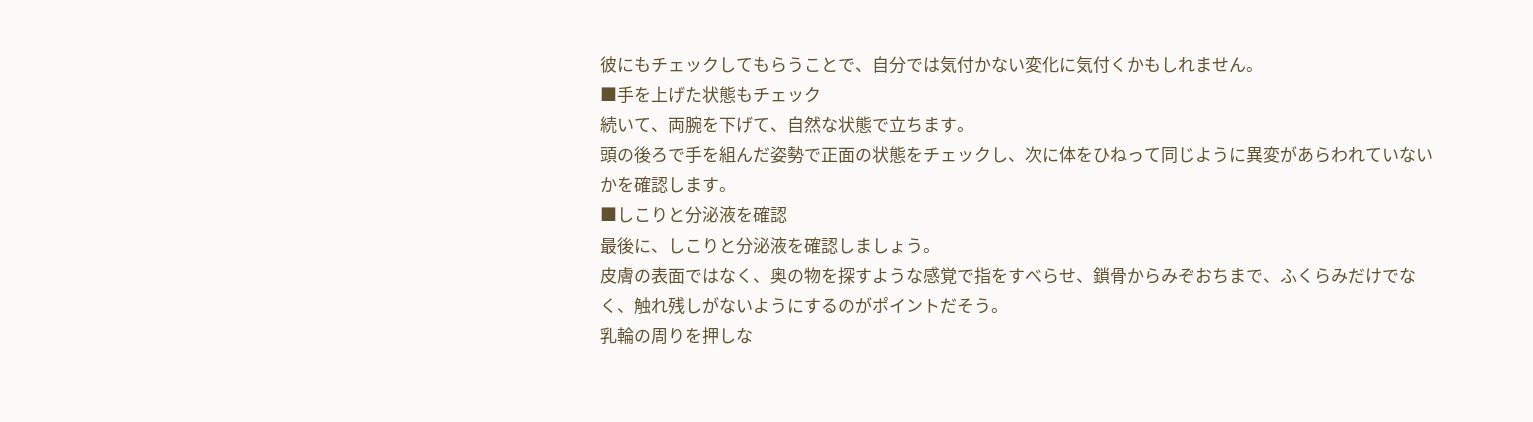彼にもチェックしてもらうことで、自分では気付かない変化に気付くかもしれません。
■手を上げた状態もチェック
続いて、両腕を下げて、自然な状態で立ちます。
頭の後ろで手を組んだ姿勢で正面の状態をチェックし、次に体をひねって同じように異変があらわれていないかを確認します。
■しこりと分泌液を確認
最後に、しこりと分泌液を確認しましょう。
皮膚の表面ではなく、奥の物を探すような感覚で指をすべらせ、鎖骨からみぞおちまで、ふくらみだけでなく、触れ残しがないようにするのがポイントだそう。
乳輪の周りを押しな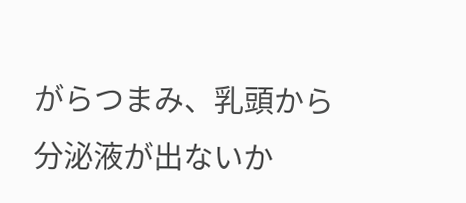がらつまみ、乳頭から分泌液が出ないか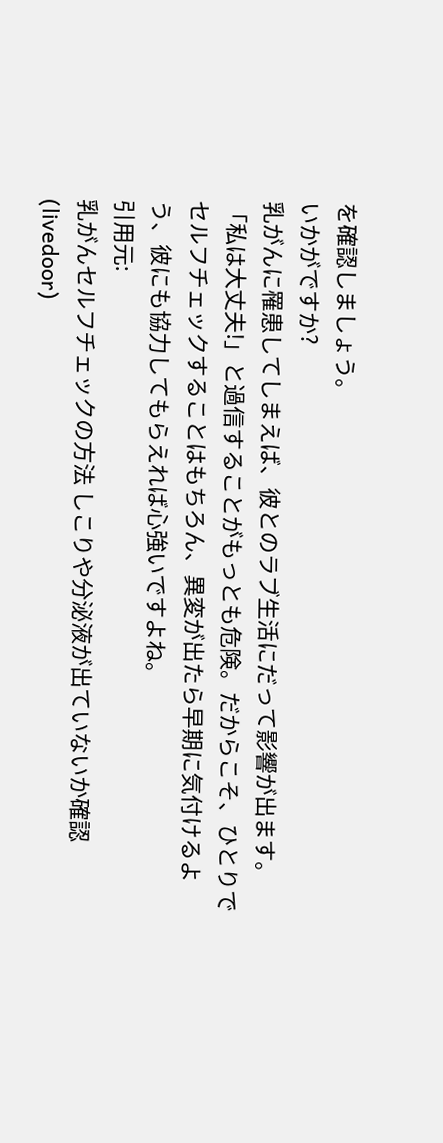を確認しましょう。
いかがですか?
乳がんに罹患してしまえば、彼とのラブ生活にだって影響が出ます。
「私は大丈夫!」と過信することがもっとも危険。だからこそ、ひとりでセルフチェックすることはもちろん、異変が出たら早期に気付けるよう、彼にも協力してもらえれば心強いですよね。
引用元:
乳がんセルフチェックの方法 しこりや分泌液が出ていないか確認(livedoor)